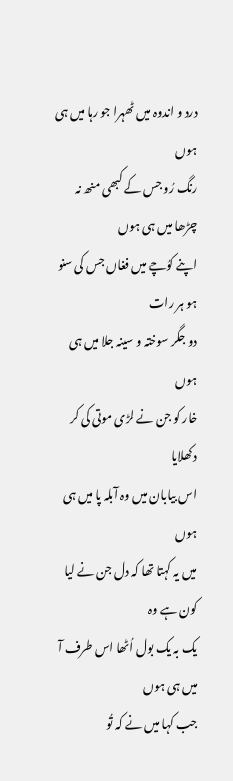درد و اندوہ میں ٹھہرا جو رہا میں ہی ہوں
رنگ رُو جس کے کبھی منھ نہ چڑھا میں ہی ہوں
اپنے کوُچے میں فغاں جس کی سنو ہو ہر رات
دو جگر سوختہ و سینہ جلا میں ہی ہوں
خار کو جن نے لڑی موتی کی کر دکھلایا
اس بیابان میں وہ آبلہ پا میں ہی ہوں
میں یہ کہتا تھا کہ دل جن نے لیا کون ہے وہ
یک بہ یک بول اُٹھا اس طرف آ میں ہی ہوں
جب کہا میں نے کہ تُو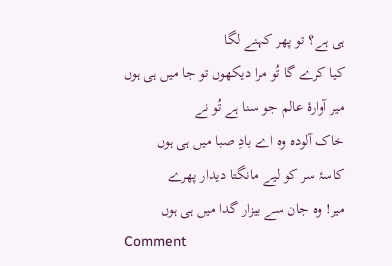ہی ہے؟ تو پھر کہنے لگا
کیا کرے گا تُو مرا دیکھوں تو جا میں ہی ہوں
میر آوارۂ عالم جو سنا ہے تُو نے
خاک آلودہ وہ اے بادِ صبا میں ہی ہوں
کاسۂ سر کو لیے مانگتا دیدار پھرے
میر! وہ جان سے بیزار گدا میں ہی ہوں
Comment